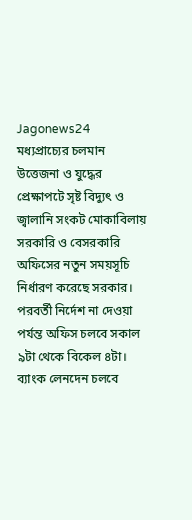Jagonews24
মধ্যপ্রাচ্যের চলমান উত্তেজনা ও যুদ্ধের প্রেক্ষাপটে সৃষ্ট বিদ্যুৎ ও জ্বালানি সংকট মোকাবিলায় সরকারি ও বেসরকারি অফিসের নতুন সময়সূচি নির্ধারণ করেছে সরকার। পরবর্তী নির্দেশ না দেওয়া পর্যন্ত অফিস চলবে সকাল ৯টা থেকে বিকেল ৪টা। ব্যাংক লেনদেন চলবে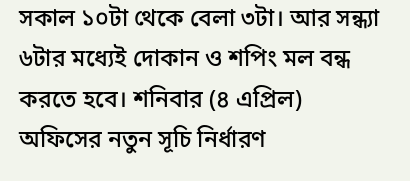সকাল ১০টা থেকে বেলা ৩টা। আর সন্ধ্যা ৬টার মধ্যেই দোকান ও শপিং মল বন্ধ করতে হবে। শনিবার (৪ এপ্রিল) অফিসের নতুন সূচি নির্ধারণ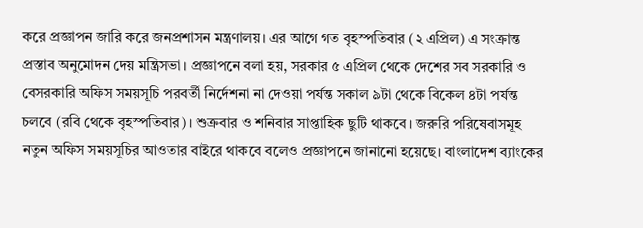করে প্রজ্ঞাপন জারি করে জনপ্রশাসন মন্ত্রণালয়। এর আগে গত বৃহস্পতিবার (২ এপ্রিল) এ সংক্রান্ত প্রস্তাব অনুমোদন দেয় মন্ত্রিসভা। প্রজ্ঞাপনে বলা হয়, সরকার ৫ এপ্রিল থেকে দেশের সব সরকারি ও বেসরকারি অফিস সময়সূচি পরবর্তী নির্দেশনা না দেওয়া পর্যন্ত সকাল ৯টা থেকে বিকেল ৪টা পর্যন্ত চলবে (রবি থেকে বৃহস্পতিবার)। শুক্রবার ও শনিবার সাপ্তাহিক ছুটি থাকবে। জরুরি পরিষেবাসমূহ নতুন অফিস সময়সূচির আওতার বাইরে থাকবে বলেও প্রজ্ঞাপনে জানানো হয়েছে। বাংলাদেশ ব্যাংকের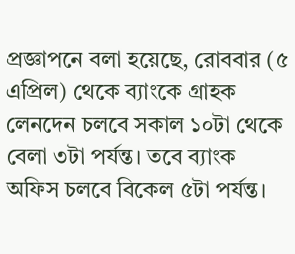প্রজ্ঞাপনে বলা হয়েছে, রোববার (৫ এপ্রিল) থেকে ব্যাংকে গ্রাহক লেনদেন চলবে সকাল ১০টা থেকে বেলা ৩টা পর্যন্ত। তবে ব্যাংক অফিস চলবে বিকেল ৫টা পর্যন্ত।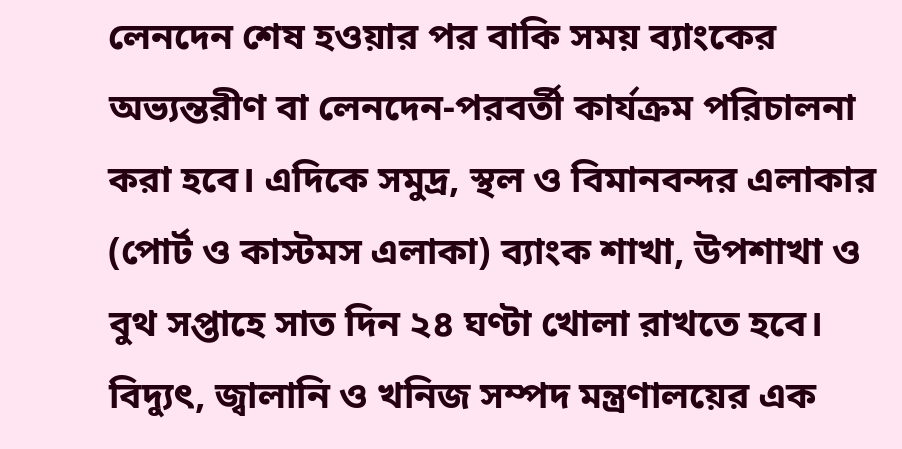লেনদেন শেষ হওয়ার পর বাকি সময় ব্যাংকের অভ্যন্তরীণ বা লেনদেন-পরবর্তী কার্যক্রম পরিচালনা করা হবে। এদিকে সমুদ্র, স্থল ও বিমানবন্দর এলাকার (পোর্ট ও কাস্টমস এলাকা) ব্যাংক শাখা, উপশাখা ও বুথ সপ্তাহে সাত দিন ২৪ ঘণ্টা খোলা রাখতে হবে। বিদ্যুৎ, জ্বালানি ও খনিজ সম্পদ মন্ত্রণালয়ের এক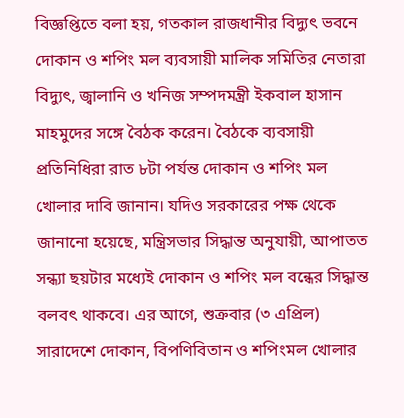বিজ্ঞপ্তিতে বলা হয়, গতকাল রাজধানীর বিদ্যুৎ ভবনে দোকান ও শপিং মল ব্যবসায়ী মালিক সমিতির নেতারা বিদ্যুৎ, জ্বালানি ও খনিজ সম্পদমন্ত্রী ইকবাল হাসান মাহমুদের সঙ্গে বৈঠক করেন। বৈঠকে ব্যবসায়ী প্রতিনিধিরা রাত ৮টা পর্যন্ত দোকান ও শপিং মল খোলার দাবি জানান। যদিও সরকারের পক্ষ থেকে জানানো হয়েছে, মন্ত্রিসভার সিদ্ধান্ত অনুযায়ী, আপাতত সন্ধ্যা ছয়টার মধ্যেই দোকান ও শপিং মল বন্ধের সিদ্ধান্ত বলবৎ থাকবে। এর আগে, শুক্রবার (৩ এপ্রিল) সারাদেশে দোকান, বিপণিবিতান ও শপিংমল খোলার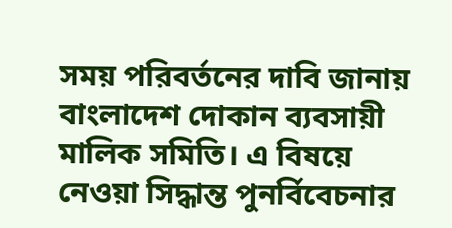সময় পরিবর্তনের দাবি জানায় বাংলাদেশ দোকান ব্যবসায়ী মালিক সমিতি। এ বিষয়ে নেওয়া সিদ্ধান্ত পুনর্বিবেচনার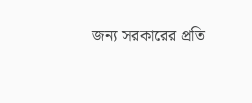জন্য সরকারের প্রতি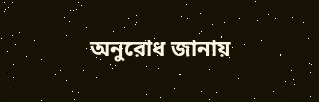অনুরোধ জানায়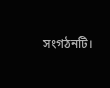সংগঠনটি।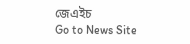জেএইচ
Go to News Site